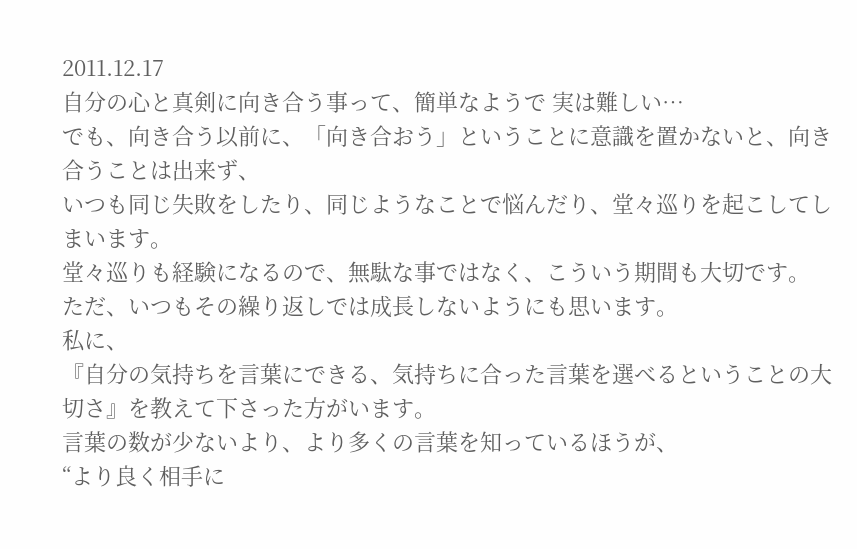2011.12.17
自分の心と真剣に向き合う事って、簡単なようで 実は難しい…
でも、向き合う以前に、「向き合おう」ということに意識を置かないと、向き合うことは出来ず、
いつも同じ失敗をしたり、同じようなことで悩んだり、堂々巡りを起こしてしまいます。
堂々巡りも経験になるので、無駄な事ではなく、こういう期間も大切です。
ただ、いつもその繰り返しでは成長しないようにも思います。
私に、
『自分の気持ちを言葉にできる、気持ちに合った言葉を選べるということの大切さ』を教えて下さった方がいます。
言葉の数が少ないより、より多くの言葉を知っているほうが、
“より良く相手に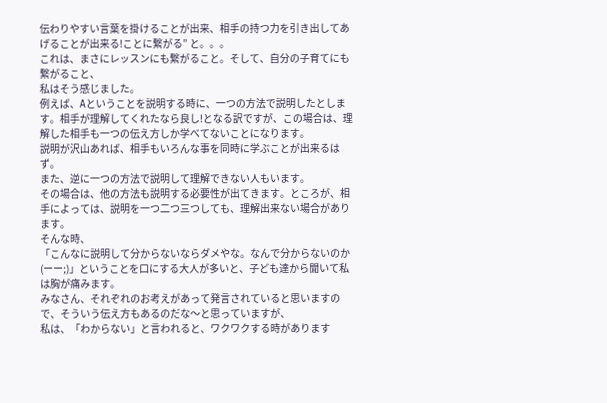伝わりやすい言葉を掛けることが出来、相手の持つ力を引き出してあげることが出来る!ことに繋がる” と。。。
これは、まさにレッスンにも繋がること。そして、自分の子育てにも繋がること、
私はそう感じました。
例えば、Aということを説明する時に、一つの方法で説明したとします。相手が理解してくれたなら良し!となる訳ですが、この場合は、理解した相手も一つの伝え方しか学べてないことになります。
説明が沢山あれば、相手もいろんな事を同時に学ぶことが出来るはず。
また、逆に一つの方法で説明して理解できない人もいます。
その場合は、他の方法も説明する必要性が出てきます。ところが、相手によっては、説明を一つ二つ三つしても、理解出来ない場合があります。
そんな時、
「こんなに説明して分からないならダメやな。なんで分からないのか(ーー;)」ということを口にする大人が多いと、子ども達から聞いて私は胸が痛みます。
みなさん、それぞれのお考えがあって発言されていると思いますので、そういう伝え方もあるのだな〜と思っていますが、
私は、「わからない」と言われると、ワクワクする時があります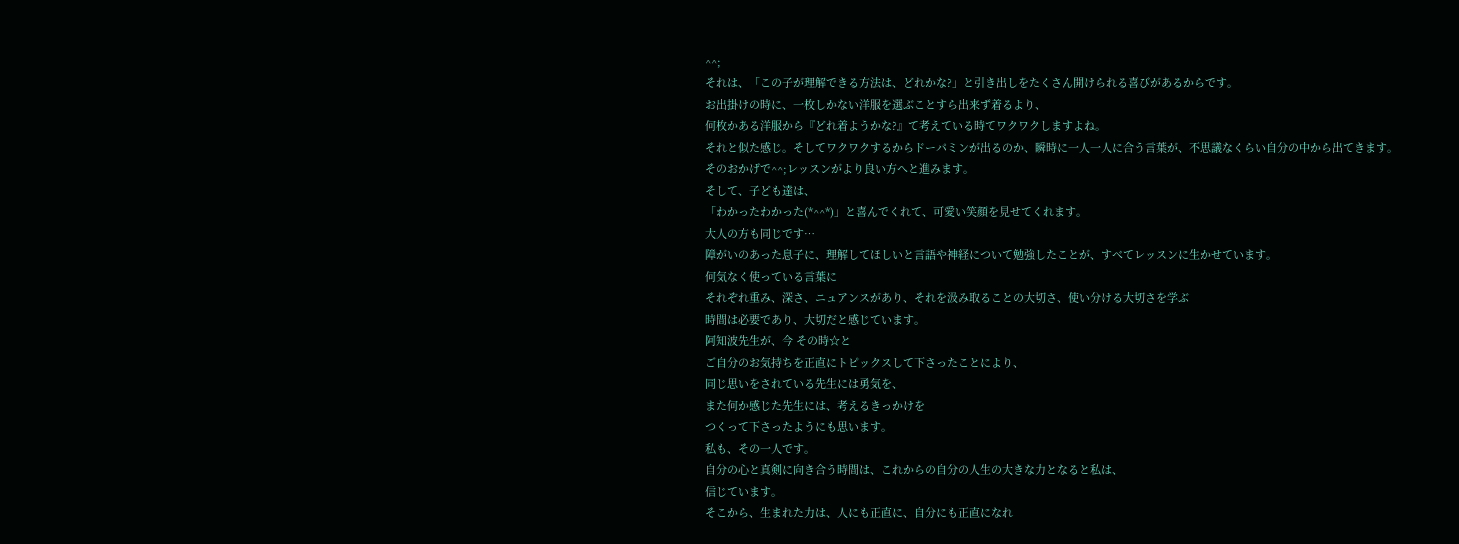^^;
それは、「この子が理解できる方法は、どれかな?」と引き出しをたくさん開けられる喜びがあるからです。
お出掛けの時に、一枚しかない洋服を選ぶことすら出来ず着るより、
何枚かある洋服から『どれ着ようかな?』て考えている時てワクワクしますよね。
それと似た感じ。そしてワクワクするからドーパミンが出るのか、瞬時に一人一人に合う言葉が、不思議なくらい自分の中から出てきます。
そのおかげで^^;レッスンがより良い方へと進みます。
そして、子ども達は、
「わかったわかった(*^^*)」と喜んでくれて、可愛い笑顔を見せてくれます。
大人の方も同じです…
障がいのあった息子に、理解してほしいと言語や神経について勉強したことが、すべてレッスンに生かせています。
何気なく使っている言葉に
それぞれ重み、深さ、ニュアンスがあり、それを汲み取ることの大切さ、使い分ける大切さを学ぶ
時間は必要であり、大切だと感じています。
阿知波先生が、今 その時☆と
ご自分のお気持ちを正直にトピックスして下さったことにより、
同じ思いをされている先生には勇気を、
また何か感じた先生には、考えるきっかけを
つくって下さったようにも思います。
私も、その一人です。
自分の心と真剣に向き合う時間は、これからの自分の人生の大きな力となると私は、
信じています。
そこから、生まれた力は、人にも正直に、自分にも正直になれ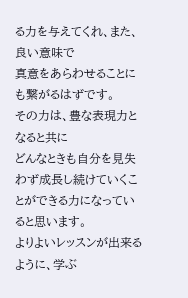る力を与えてくれ、また、
良い意味で
真意をあらわせることにも繋がるはずです。
その力は、豊な表現力となると共に
どんなときも自分を見失わず成長し続けていくことができる力になっていると思います。
よりよいレッスンが出来るように、学ぶ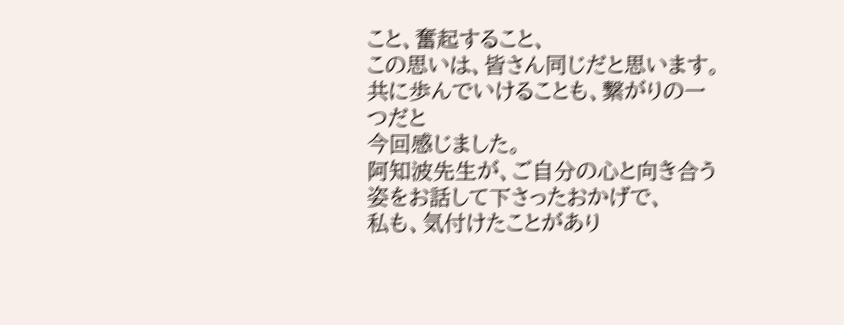こと、奮起すること、
この思いは、皆さん同じだと思います。
共に歩んでいけることも、繋がりの一つだと
今回感じました。
阿知波先生が、ご自分の心と向き合う姿をお話して下さったおかげで、
私も、気付けたことがあり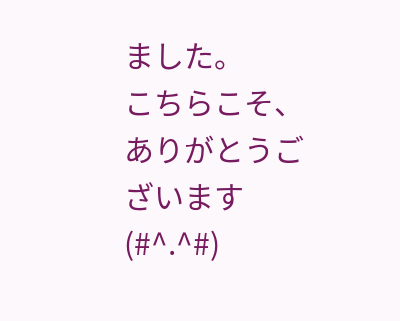ました。
こちらこそ、ありがとうございます(#^.^#)